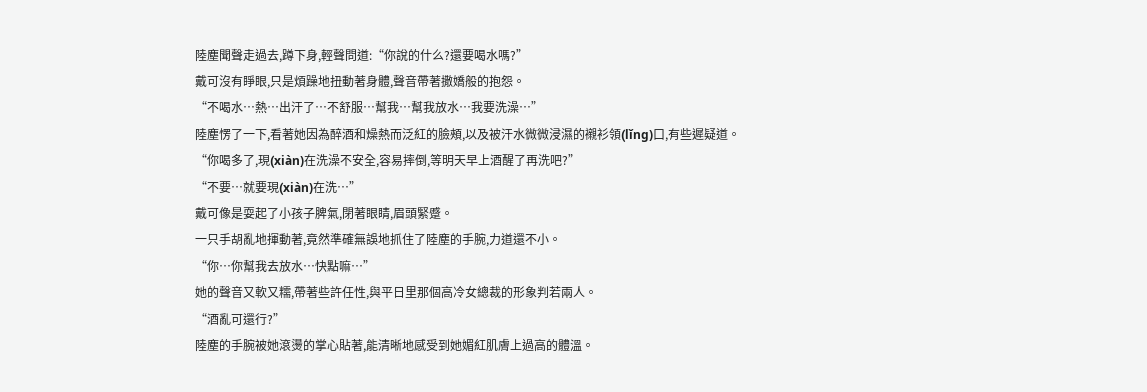陸塵聞聲走過去,蹲下身,輕聲問道:“你說的什么?還要喝水嗎?”
戴可沒有睜眼,只是煩躁地扭動著身體,聲音帶著撒嬌般的抱怨。
“不喝水…熱…出汗了…不舒服…幫我…幫我放水…我要洗澡…”
陸塵愣了一下,看著她因為醉酒和燥熱而泛紅的臉頰,以及被汗水微微浸濕的襯衫領(lǐng)口,有些遲疑道。
“你喝多了,現(xiàn)在洗澡不安全,容易摔倒,等明天早上酒醒了再洗吧?”
“不要…就要現(xiàn)在洗…”
戴可像是耍起了小孩子脾氣,閉著眼睛,眉頭緊蹙。
一只手胡亂地揮動著,竟然準確無誤地抓住了陸塵的手腕,力道還不小。
“你…你幫我去放水…快點嘛…”
她的聲音又軟又糯,帶著些許任性,與平日里那個高冷女總裁的形象判若兩人。
“酒亂可還行?”
陸塵的手腕被她滾燙的掌心貼著,能清晰地感受到她媚紅肌膚上過高的體溫。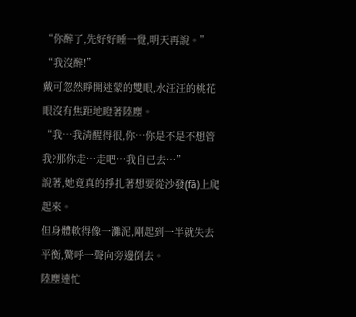“你醉了,先好好睡一覺,明天再說。”
“我沒醉!”
戴可忽然睜開迷蒙的雙眼,水汪汪的桃花眼沒有焦距地瞪著陸塵。
“我…我清醒得很,你…你是不是不想管我?那你走…走吧…我自已去…”
說著,她竟真的掙扎著想要從沙發(fā)上爬起來。
但身體軟得像一灘泥,剛起到一半就失去平衡,驚呼一聲向旁邊倒去。
陸塵連忙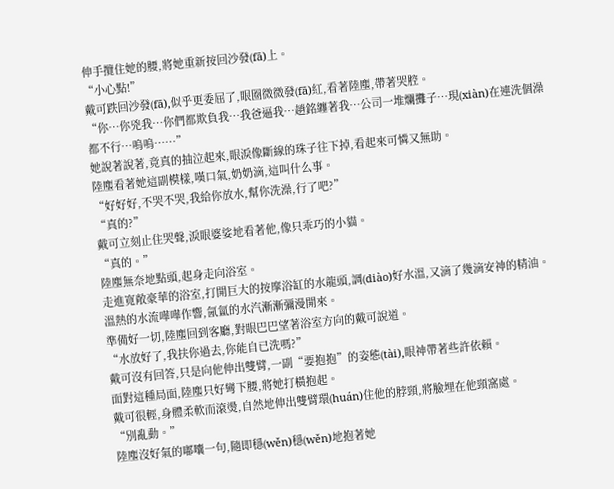伸手攬住她的腰,將她重新按回沙發(fā)上。
“小心點!”
戴可跌回沙發(fā),似乎更委屈了,眼圈微微發(fā)紅,看著陸塵,帶著哭腔。
“你…你兇我…你們都欺負我…我爸逼我…趙銘纏著我…公司一堆爛攤子…現(xiàn)在連洗個澡都不行…嗚嗚……”
她說著說著,竟真的抽泣起來,眼淚像斷線的珠子往下掉,看起來可憐又無助。
陸塵看著她這副模樣,嘆口氣,奶奶滴,這叫什么事。
“好好好,不哭不哭,我給你放水,幫你洗澡,行了吧?”
“真的?”
戴可立刻止住哭聲,淚眼婆娑地看著他,像只乖巧的小貓。
“真的。”
陸塵無奈地點頭,起身走向浴室。
走進寬敞豪華的浴室,打開巨大的按摩浴缸的水龍頭,調(diào)好水溫,又滴了幾滴安神的精油。
溫熱的水流嘩嘩作響,氤氳的水汽漸漸彌漫開來。
準備好一切,陸塵回到客廳,對眼巴巴望著浴室方向的戴可說道。
“水放好了,我扶你過去,你能自已洗嗎?”
戴可沒有回答,只是向他伸出雙臂,一副“要抱抱”的姿態(tài),眼神帶著些許依賴。
面對這種局面,陸塵只好彎下腰,將她打橫抱起。
戴可很輕,身體柔軟而滾燙,自然地伸出雙臂環(huán)住他的脖頸,將臉埋在他頸窩處。
“別亂動。”
陸塵沒好氣的嘟囔一句,隨即穩(wěn)穩(wěn)地抱著她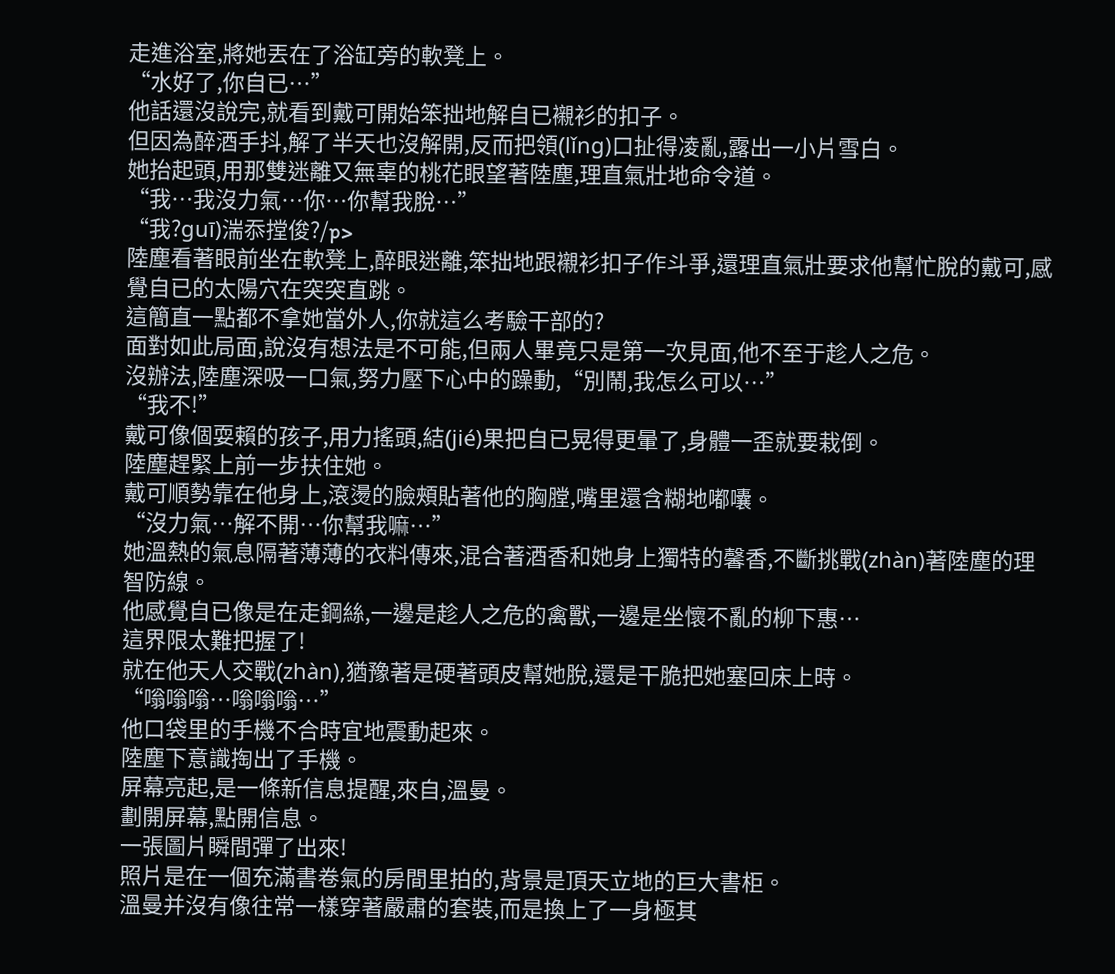走進浴室,將她丟在了浴缸旁的軟凳上。
“水好了,你自已…”
他話還沒說完,就看到戴可開始笨拙地解自已襯衫的扣子。
但因為醉酒手抖,解了半天也沒解開,反而把領(lǐng)口扯得凌亂,露出一小片雪白。
她抬起頭,用那雙迷離又無辜的桃花眼望著陸塵,理直氣壯地命令道。
“我…我沒力氣…你…你幫我脫…”
“我?guī)湍忝摚俊?/p>
陸塵看著眼前坐在軟凳上,醉眼迷離,笨拙地跟襯衫扣子作斗爭,還理直氣壯要求他幫忙脫的戴可,感覺自已的太陽穴在突突直跳。
這簡直一點都不拿她當外人,你就這么考驗干部的?
面對如此局面,說沒有想法是不可能,但兩人畢竟只是第一次見面,他不至于趁人之危。
沒辦法,陸塵深吸一口氣,努力壓下心中的躁動,“別鬧,我怎么可以…”
“我不!”
戴可像個耍賴的孩子,用力搖頭,結(jié)果把自已晃得更暈了,身體一歪就要栽倒。
陸塵趕緊上前一步扶住她。
戴可順勢靠在他身上,滾燙的臉頰貼著他的胸膛,嘴里還含糊地嘟囔。
“沒力氣…解不開…你幫我嘛…”
她溫熱的氣息隔著薄薄的衣料傳來,混合著酒香和她身上獨特的馨香,不斷挑戰(zhàn)著陸塵的理智防線。
他感覺自已像是在走鋼絲,一邊是趁人之危的禽獸,一邊是坐懷不亂的柳下惠…
這界限太難把握了!
就在他天人交戰(zhàn),猶豫著是硬著頭皮幫她脫,還是干脆把她塞回床上時。
“嗡嗡嗡…嗡嗡嗡…”
他口袋里的手機不合時宜地震動起來。
陸塵下意識掏出了手機。
屏幕亮起,是一條新信息提醒,來自,溫曼。
劃開屏幕,點開信息。
一張圖片瞬間彈了出來!
照片是在一個充滿書卷氣的房間里拍的,背景是頂天立地的巨大書柜。
溫曼并沒有像往常一樣穿著嚴肅的套裝,而是換上了一身極其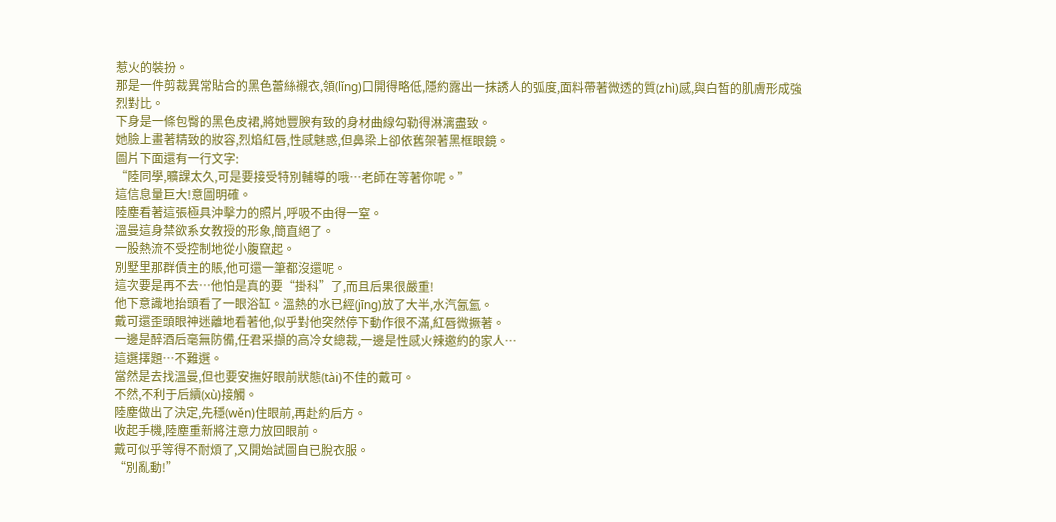惹火的裝扮。
那是一件剪裁異常貼合的黑色蕾絲襯衣,領(lǐng)口開得略低,隱約露出一抹誘人的弧度,面料帶著微透的質(zhì)感,與白皙的肌膚形成強烈對比。
下身是一條包臀的黑色皮裙,將她豐腴有致的身材曲線勾勒得淋漓盡致。
她臉上畫著精致的妝容,烈焰紅唇,性感魅惑,但鼻梁上卻依舊架著黑框眼鏡。
圖片下面還有一行文字:
“陸同學,曠課太久,可是要接受特別輔導的哦…老師在等著你呢。”
這信息量巨大!意圖明確。
陸塵看著這張極具沖擊力的照片,呼吸不由得一窒。
溫曼這身禁欲系女教授的形象,簡直絕了。
一股熱流不受控制地從小腹竄起。
別墅里那群債主的賬,他可還一筆都沒還呢。
這次要是再不去…他怕是真的要“掛科”了,而且后果很嚴重!
他下意識地抬頭看了一眼浴缸。溫熱的水已經(jīng)放了大半,水汽氤氳。
戴可還歪頭眼神迷離地看著他,似乎對他突然停下動作很不滿,紅唇微撅著。
一邊是醉酒后毫無防備,任君采擷的高冷女總裁,一邊是性感火辣邀約的家人…
這選擇題…不難選。
當然是去找溫曼,但也要安撫好眼前狀態(tài)不佳的戴可。
不然,不利于后續(xù)接觸。
陸塵做出了決定,先穩(wěn)住眼前,再赴約后方。
收起手機,陸塵重新將注意力放回眼前。
戴可似乎等得不耐煩了,又開始試圖自已脫衣服。
“別亂動!”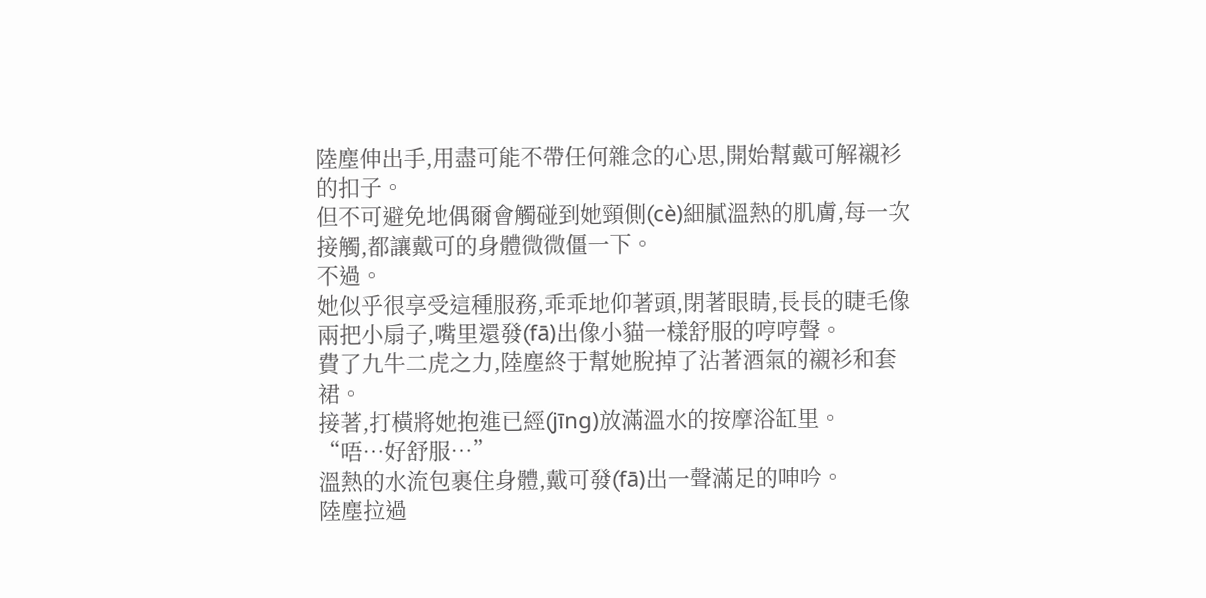陸塵伸出手,用盡可能不帶任何雜念的心思,開始幫戴可解襯衫的扣子。
但不可避免地偶爾會觸碰到她頸側(cè)細膩溫熱的肌膚,每一次接觸,都讓戴可的身體微微僵一下。
不過。
她似乎很享受這種服務,乖乖地仰著頭,閉著眼睛,長長的睫毛像兩把小扇子,嘴里還發(fā)出像小貓一樣舒服的哼哼聲。
費了九牛二虎之力,陸塵終于幫她脫掉了沾著酒氣的襯衫和套裙。
接著,打橫將她抱進已經(jīng)放滿溫水的按摩浴缸里。
“唔…好舒服…”
溫熱的水流包裹住身體,戴可發(fā)出一聲滿足的呻吟。
陸塵拉過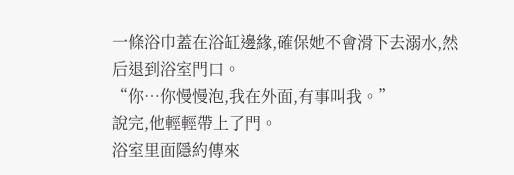一條浴巾蓋在浴缸邊緣,確保她不會滑下去溺水,然后退到浴室門口。
“你…你慢慢泡,我在外面,有事叫我。”
說完,他輕輕帶上了門。
浴室里面隱約傳來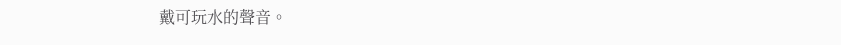戴可玩水的聲音。